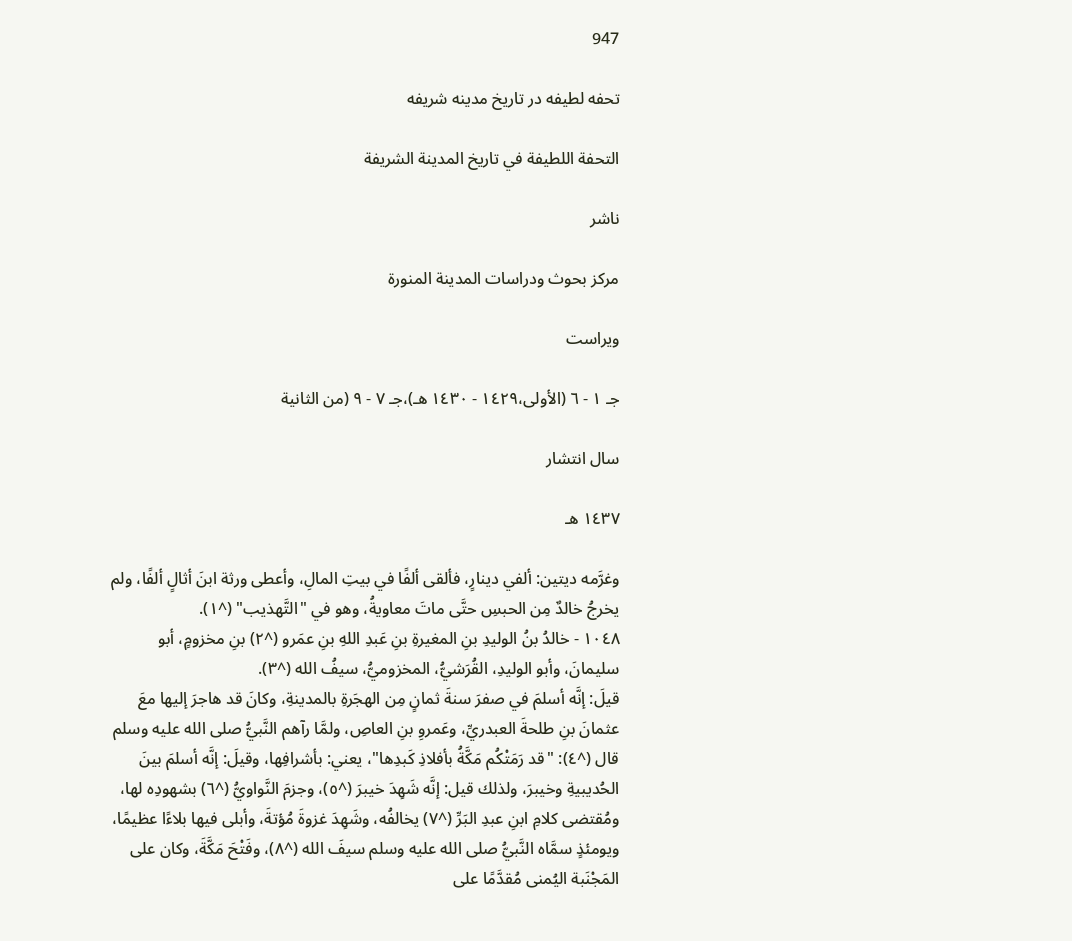947

تحفه لطیفه در تاریخ مدینه شریفه

التحفة اللطيفة في تاريخ المدينة الشريفة

ناشر

مركز بحوث ودراسات المدينة المنورة

ویراست

جـ ١ - ٦ (الأولى،١٤٢٩ - ١٤٣٠ هـ)،جـ ٧ - ٩ (من الثانية

سال انتشار

١٤٣٧ هـ

وغرَّمه ديتين: ألفي دينارٍ، فألقى ألفًا في بيتِ المالِ، وأعطى ورثة ابنَ أثالٍ ألفًا، ولم يخرجُ خالدٌ مِن الحبسِ حتَّى ماتَ معاويةُ، وهو في "التَّهذيب" (^١).
١٠٤٨ - خالدُ بنُ الوليدِ بنِ المغيرةِ بنِ عَبدِ اللهِ بنِ عمَرو (^٢) بنِ مخزومٍ، أبو سليمانَ، وأبو الوليدِ، القُرَشيُّ، المخزوميُّ، سيفُ الله (^٣).
قيلَ: إنَّه أسلمَ في صفرَ سنةَ ثمانٍ مِن الهجَرةِ بالمدينةِ، وكانَ قد هاجرَ إليها معَ عثمانَ بنِ طلحةَ العبدريِّ، وعَمروِ بنِ العاصِ، ولمَّا رآهم النَّبيُّ صلى الله عليه وسلم قال (^٤): "قد رَمَتْكُم مَكَّةُ بأفلاذِ كَبدِها"، يعني: بأشرافِها، وقيلَ: إنَّه أسلمَ بينَ الحُديبيةِ وخيبرَ، ولذلك قيل: إنَّه شَهِدَ خيبرَ (^٥)، وجزمَ النَّواويُّ (^٦) بشهودِه لها، ومُقتضى كلامِ ابنِ عبدِ البَرِّ (^٧) يخالفُه، وشَهِدَ غزوةَ مُؤتةَ، وأبلى فيها بلاءًا عظيمًا، ويومئذٍ سمَّاه النَّبيُّ صلى الله عليه وسلم سيفَ الله (^٨)، وفَتْحَ مَكَّةَ، وكان على المَجْنَبة اليُمنى مُقدَّمًا على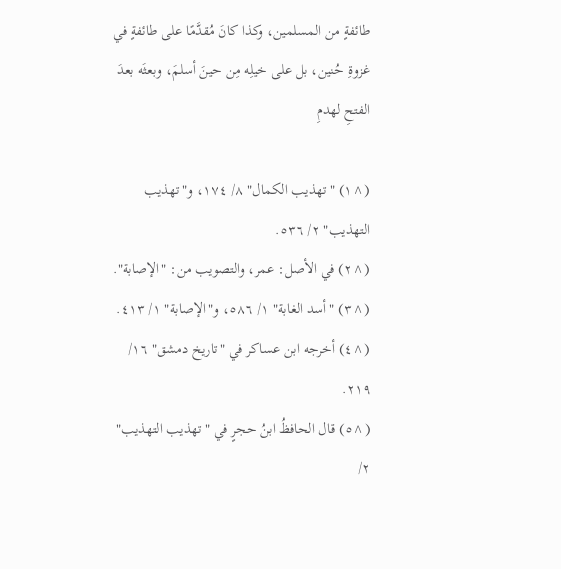طائفةٍ من المسلمين، وكذا كانَ مُقدَّمًا على طائفةٍ في غزوةِ حُنين، بل على خيلِه مِن حينَ أسلمَ، وبعثَه بعدَ الفتحِ لهدمِ

(^١) "تهذيب الكمال" ٨/ ١٧٤، و"تهذيب التهذيب" ٢/ ٥٣٦.
(^٢) في الأصل: عمر، والتصويب من: "الإصابة".
(^٣) "أسد الغابة" ١/ ٥٨٦، و"الإصابة" ١/ ٤١٣.
(^٤) أخرجه ابن عساكر في "تاريخ دمشق" ١٦/ ٢١٩.
(^٥) قال الحافظُ ابنُ حجرٍ في "تهذيب التهذيب" ٢/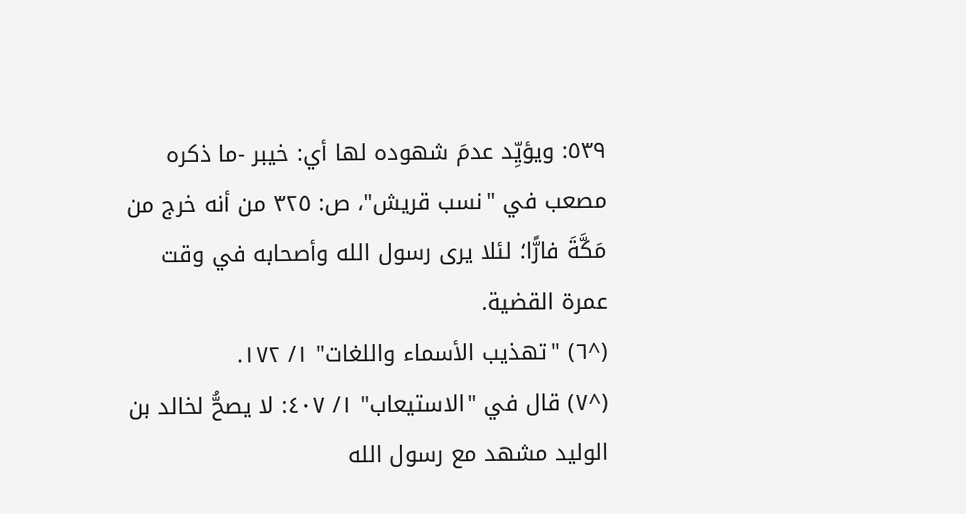٥٣٩: ويؤيِّد عدمَ شهوده لها أي: خيبر -ما ذكره مصعب في "نسب قريش"، ص: ٣٢٥ من أنه خرج من مَكَّةَ فارًّا؛ لئلا يرى رسول الله وأصحابه في وقت عمرة القضية.
(^٦) "تهذيب الأسماء واللغات" ١/ ١٧٢.
(^٧) قال في "الاستيعاب" ١/ ٤٠٧: لا يصحُّ لخالد بن الوليد مشهد مع رسول الله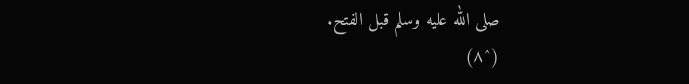صلى الله عليه وسلم قبل الفتح.
(^٨)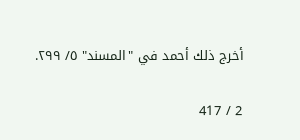أخرج ذلك أحمد في "المسند" ٥/ ٢٩٩.

2 / 417